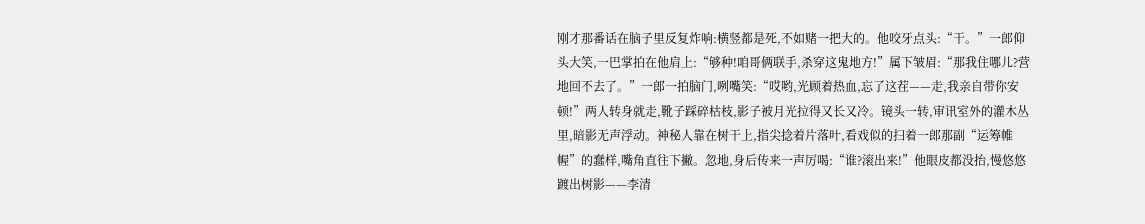刚才那番话在脑子里反复炸响:横竖都是死,不如赌一把大的。他咬牙点头:“干。”一郎仰头大笑,一巴掌拍在他肩上:“够种!咱哥俩联手,杀穿这鬼地方!”属下皱眉:“那我住哪儿?营地回不去了。”一郎一拍脑门,咧嘴笑:“哎哟,光顾着热血,忘了这茬——走,我亲自带你安顿!”两人转身就走,靴子踩碎枯枝,影子被月光拉得又长又冷。镜头一转,审讯室外的灌木丛里,暗影无声浮动。神秘人靠在树干上,指尖捻着片落叶,看戏似的扫着一郎那副“运筹帷幄”的蠢样,嘴角直往下撇。忽地,身后传来一声厉喝:“谁?滚出来!”他眼皮都没抬,慢悠悠踱出树影——李清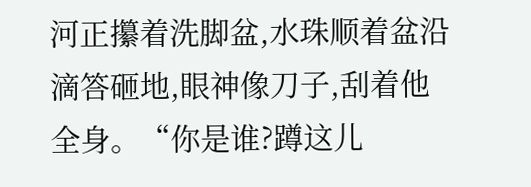河正攥着洗脚盆,水珠顺着盆沿滴答砸地,眼神像刀子,刮着他全身。“你是谁?蹲这儿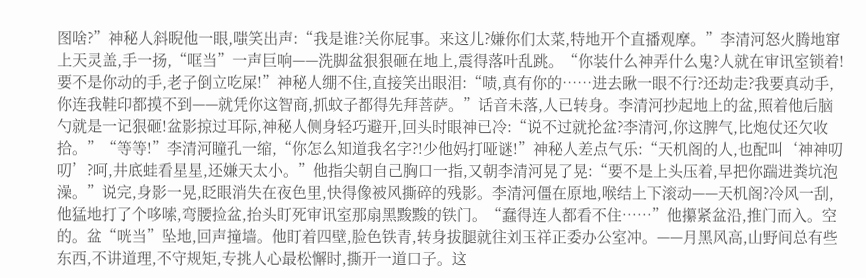图啥?”神秘人斜睨他一眼,嗤笑出声:“我是谁?关你屁事。来这儿?嫌你们太菜,特地开个直播观摩。”李清河怒火腾地窜上天灵盖,手一扬,“哐当”一声巨响——洗脚盆狠狠砸在地上,震得落叶乱跳。“你装什么神弄什么鬼?人就在审讯室锁着!要不是你动的手,老子倒立吃屎!”神秘人绷不住,直接笑出眼泪:“啧,真有你的……进去瞅一眼不行?还劫走?我要真动手,你连我鞋印都摸不到——就凭你这智商,抓蚊子都得先拜菩萨。”话音未落,人已转身。李清河抄起地上的盆,照着他后脑勺就是一记狠砸!盆影掠过耳际,神秘人侧身轻巧避开,回头时眼神已冷:“说不过就抡盆?李清河,你这脾气,比炮仗还欠收拾。”“等等!”李清河瞳孔一缩,“你怎么知道我名字?!少他妈打哑谜!”神秘人差点气乐:“天机阁的人,也配叫‘神神叨叨’?呵,井底蛙看星星,还嫌天太小。”他指尖朝自己胸口一指,又朝李清河晃了晃:“要不是上头压着,早把你踹进粪坑泡澡。”说完,身影一晃,眨眼消失在夜色里,快得像被风撕碎的残影。李清河僵在原地,喉结上下滚动——天机阁?冷风一刮,他猛地打了个哆嗦,弯腰捡盆,抬头盯死审讯室那扇黑黢黢的铁门。“蠢得连人都看不住……”他攥紧盆沿,推门而入。空的。盆“咣当”坠地,回声撞墙。他盯着四壁,脸色铁青,转身拔腿就往刘玉祥正委办公室冲。——月黑风高,山野间总有些东西,不讲道理,不守规矩,专挑人心最松懈时,撕开一道口子。这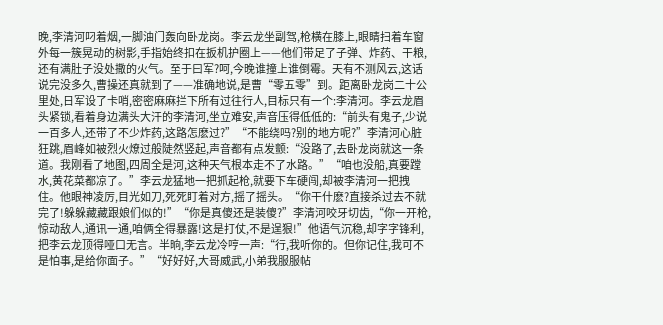晚,李清河叼着烟,一脚油门轰向卧龙岗。李云龙坐副驾,枪横在膝上,眼睛扫着车窗外每一簇晃动的树影,手指始终扣在扳机护圈上——他们带足了子弹、炸药、干粮,还有满肚子没处撒的火气。至于曰军?呵,今晚谁撞上谁倒霉。天有不测风云,这话说完没多久,曹操还真就到了——准确地说,是曹“零五零”到。距离卧龙岗二十公里处,日军设了卡哨,密密麻麻拦下所有过往行人,目标只有一个:李清河。李云龙眉头紧锁,看着身边满头大汗的李清河,坐立难安,声音压得低低的:“前头有鬼子,少说一百多人,还带了不少炸药,这路怎麽过?”“不能绕吗?别的地方呢?”李清河心脏狂跳,眉峰如被烈火燎过般陡然竖起,声音都有点发颤:“没路了,去卧龙岗就这一条道。我刚看了地图,四周全是河,这种天气根本走不了水路。”“咱也没船,真要蹚水,黄花菜都凉了。”李云龙猛地一把抓起枪,就要下车硬闯,却被李清河一把拽住。他眼神凌厉,目光如刀,死死盯着对方,摇了摇头。“你干什麽?直接杀过去不就完了!躲躲藏藏跟娘们似的!”“你是真傻还是装傻?”李清河咬牙切齿,“你一开枪,惊动敌人,通讯一通,咱俩全得暴露!这是打仗,不是逞狠!”他语气沉稳,却字字锋利,把李云龙顶得哑口无言。半晌,李云龙冷哼一声:“行,我听你的。但你记住,我可不是怕事,是给你面子。”“好好好,大哥威武,小弟我服服帖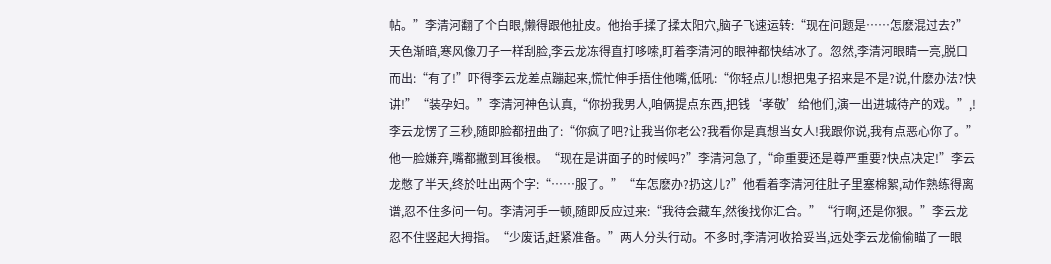帖。”李清河翻了个白眼,懒得跟他扯皮。他抬手揉了揉太阳穴,脑子飞速运转:“现在问题是……怎麽混过去?”天色渐暗,寒风像刀子一样刮脸,李云龙冻得直打哆嗦,盯着李清河的眼神都快结冰了。忽然,李清河眼睛一亮,脱口而出:“有了!”吓得李云龙差点蹦起来,慌忙伸手捂住他嘴,低吼:“你轻点儿!想把鬼子招来是不是?说,什麽办法?快讲!”“装孕妇。”李清河神色认真,“你扮我男人,咱俩提点东西,把钱‘孝敬’给他们,演一出进城待产的戏。”,!李云龙愣了三秒,随即脸都扭曲了:“你疯了吧?让我当你老公?我看你是真想当女人!我跟你说,我有点恶心你了。”他一脸嫌弃,嘴都撇到耳後根。“现在是讲面子的时候吗?”李清河急了,“命重要还是尊严重要?快点决定!”李云龙憋了半天,终於吐出两个字:“……服了。”“车怎麽办?扔这儿?”他看着李清河往肚子里塞棉絮,动作熟练得离谱,忍不住多问一句。李清河手一顿,随即反应过来:“我待会藏车,然後找你汇合。”“行啊,还是你狠。”李云龙忍不住竖起大拇指。“少废话,赶紧准备。”两人分头行动。不多时,李清河收拾妥当,远处李云龙偷偷瞄了一眼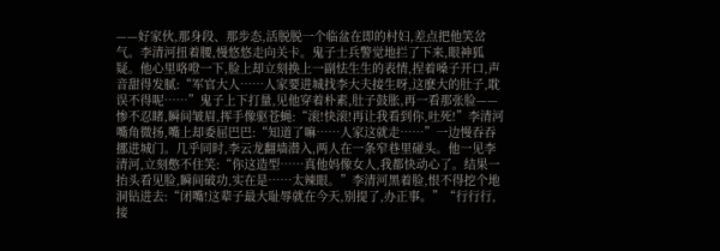——好家伙,那身段、那步态,活脱脱一个临盆在即的村妇,差点把他笑岔气。李清河扭着腰,慢悠悠走向关卡。鬼子士兵警觉地拦了下来,眼神狐疑。他心里咯噔一下,脸上却立刻换上一副怯生生的表情,捏着嗓子开口,声音甜得发腻:“军官大人……人家要进城找李大夫接生呀,这麽大的肚子,耽误不得呢……”鬼子上下打量,见他穿着朴素,肚子鼓胀,再一看那张脸——惨不忍睹,瞬间皱眉,挥手像驱苍蝇:“滚!快滚!再让我看到你,吐死!”李清河嘴角微扬,嘴上却委屈巴巴:“知道了嘛……人家这就走……”一边慢吞吞挪进城门。几乎同时,李云龙翻墙潜入,两人在一条窄巷里碰头。他一见李清河,立刻憋不住笑:“你这造型……真他妈像女人,我都快动心了。结果一抬头看见脸,瞬间破功,实在是……太辣眼。”李清河黑着脸,恨不得挖个地洞钻进去:“闭嘴!这辈子最大耻辱就在今天,别提了,办正事。”“行行行,接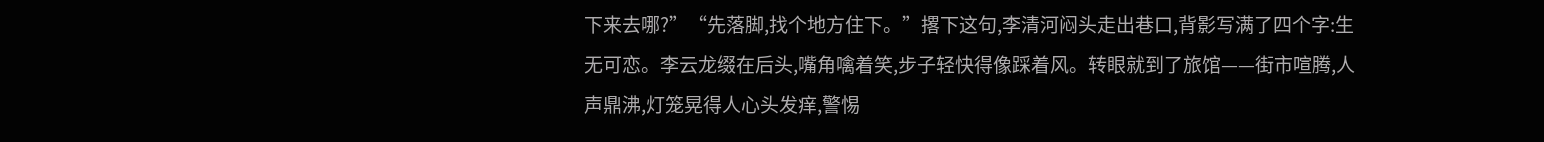下来去哪?”“先落脚,找个地方住下。”撂下这句,李清河闷头走出巷口,背影写满了四个字:生无可恋。李云龙缀在后头,嘴角噙着笑,步子轻快得像踩着风。转眼就到了旅馆——街市喧腾,人声鼎沸,灯笼晃得人心头发痒,警惕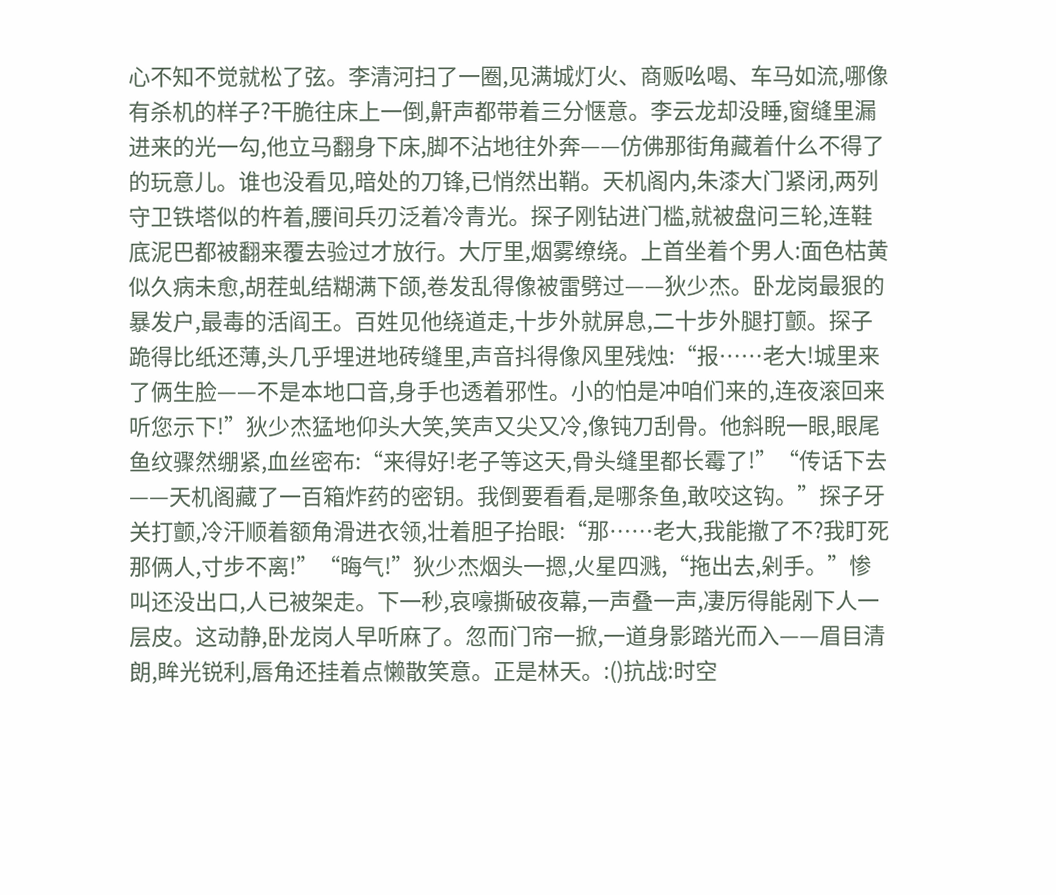心不知不觉就松了弦。李清河扫了一圈,见满城灯火、商贩吆喝、车马如流,哪像有杀机的样子?干脆往床上一倒,鼾声都带着三分惬意。李云龙却没睡,窗缝里漏进来的光一勾,他立马翻身下床,脚不沾地往外奔——仿佛那街角藏着什么不得了的玩意儿。谁也没看见,暗处的刀锋,已悄然出鞘。天机阁内,朱漆大门紧闭,两列守卫铁塔似的杵着,腰间兵刃泛着冷青光。探子刚钻进门槛,就被盘问三轮,连鞋底泥巴都被翻来覆去验过才放行。大厅里,烟雾缭绕。上首坐着个男人:面色枯黄似久病未愈,胡茬虬结糊满下颌,卷发乱得像被雷劈过——狄少杰。卧龙岗最狠的暴发户,最毒的活阎王。百姓见他绕道走,十步外就屏息,二十步外腿打颤。探子跪得比纸还薄,头几乎埋进地砖缝里,声音抖得像风里残烛:“报……老大!城里来了俩生脸——不是本地口音,身手也透着邪性。小的怕是冲咱们来的,连夜滚回来听您示下!”狄少杰猛地仰头大笑,笑声又尖又冷,像钝刀刮骨。他斜睨一眼,眼尾鱼纹骤然绷紧,血丝密布:“来得好!老子等这天,骨头缝里都长霉了!”“传话下去——天机阁藏了一百箱炸药的密钥。我倒要看看,是哪条鱼,敢咬这钩。”探子牙关打颤,冷汗顺着额角滑进衣领,壮着胆子抬眼:“那……老大,我能撤了不?我盯死那俩人,寸步不离!”“晦气!”狄少杰烟头一摁,火星四溅,“拖出去,剁手。”惨叫还没出口,人已被架走。下一秒,哀嚎撕破夜幕,一声叠一声,凄厉得能剐下人一层皮。这动静,卧龙岗人早听麻了。忽而门帘一掀,一道身影踏光而入——眉目清朗,眸光锐利,唇角还挂着点懒散笑意。正是林天。:()抗战:时空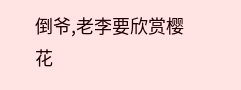倒爷,老李要欣赏樱花